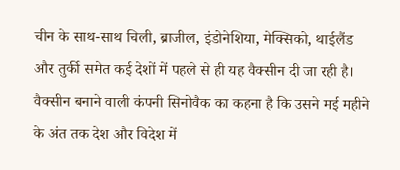चीन के साथ-साथ चिली, ब्राजील, इंडोनेशिया, मेक्सिको, थाईलैंड और तुर्की समेत कई देशों में पहले से ही यह वैक्सीन दी जा रही है। वैक्सीन बनाने वाली कंपनी सिनोवैक का कहना है कि उसने मई महीने के अंत तक देश और विदेश में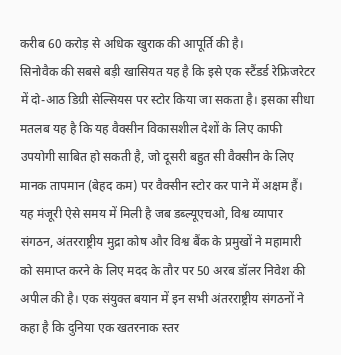करीब 60 करोड़ से अधिक खुराक की आपूर्ति की है।
सिनोवैक की सबसे बड़ी खासियत यह है कि इसे एक स्टैंडर्ड रेफ्रिजरेटर में दो-आठ डिग्री सेल्सियस पर स्टोर किया जा सकता है। इसका सीधा मतलब यह है कि यह वैक्सीन विकासशील देशों के लिए काफी उपयोगी साबित हो सकती है, जो दूसरी बहुत सी वैक्सीन के लिए मानक तापमान (बेहद कम) पर वैक्सीन स्टोर कर पाने में अक्षम हैं।
यह मंजूरी ऐसे समय में मिली है जब डब्ल्यूएचओ, विश्व व्यापार संगठन, अंतरराष्ट्रीय मुद्रा कोष और विश्व बैंक के प्रमुखों ने महामारी को समाप्त करने के लिए मदद के तौर पर 50 अरब डॉलर निवेश की अपील की है। एक संयुक्त बयान में इन सभी अंतरराष्ट्रीय संगठनों ने कहा है कि दुनिया एक खतरनाक स्तर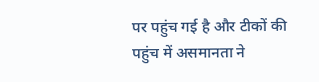पर पहुंच गई है और टीकों की पहुंच में असमानता ने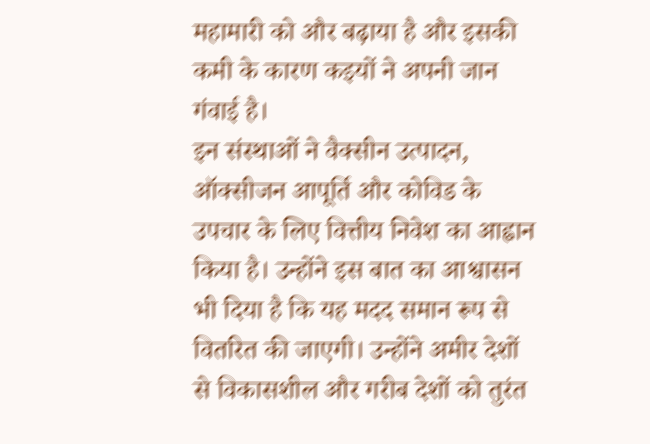महामारी को और बढ़ाया है और इसकी कमी के कारण कइयों ने अपनी जान गंवाई है।
इन संस्थाओं ने वैक्सीन उत्पादन, ऑक्सीजन आपूर्ति और कोविड के उपचार के लिए वित्तीय निवेश का आह्वान किया है। उन्होंने इस बात का आश्वासन भी दिया है कि यह मदद समान रूप से वितरित की जाएगी। उन्होंने अमीर देशों से विकासशील और गरीब देशों को तुरंत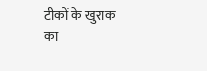टीकों के खुराक का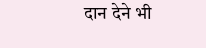दान देने भी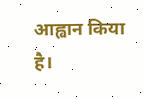आह्वान किया है।